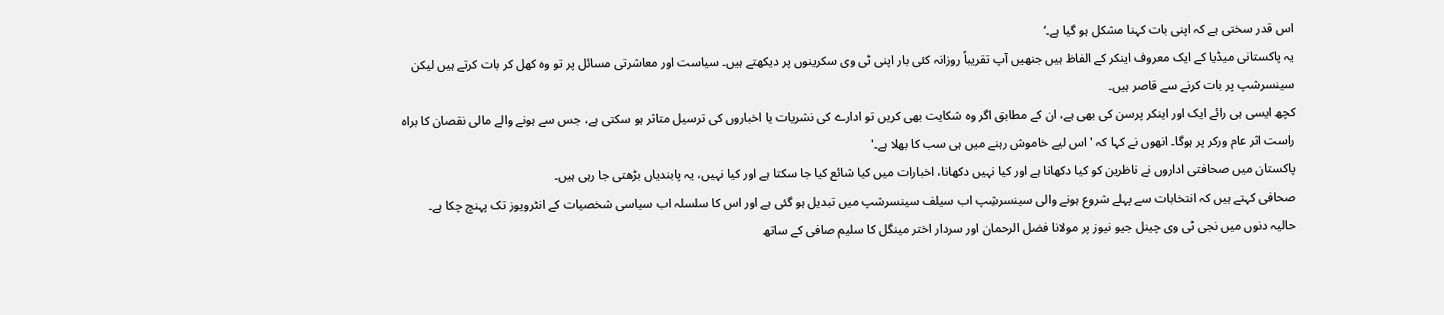اس قدر سختی ہے کہ اپنی بات کہنا مشکل ہو گیا ہے۔‘
یہ پاکستانی میڈیا کے ایک معروف اینکر کے الفاظ ہیں جنھیں آپ تقریباً روزانہ کئی بار اپنی ٹی وی سکرینوں پر دیکھتے ہیں۔ سیاست اور معاشرتی مسائل پر تو وہ کھل کر بات کرتے ہیں لیکن سینسرشپ پر بات کرنے سے قاصر ہیں۔
کچھ ایسی ہی رائے ایک اور اینکر پرسن کی بھی ہے، ان کے مطابق اگر وہ شکایت بھی کریں تو ادارے کی نشریات یا اخباروں کی ترسیل متاثر ہو سکتی ہے، جس سے ہونے والے مالی نقصان کا براہ راست اثر عام ورکر پر ہوگا۔ انھوں نے کہا کہ 'اس لیے خاموش رہنے میں ہی سب کا بھلا ہے۔'
پاکستان میں صحافتی اداروں نے ناظرین کو کیا دکھانا ہے اور کیا نہیں دکھانا، اخبارات میں کیا شائع کیا جا سکتا ہے اور کیا نہیں، یہ پابندیاں بڑھتی جا رہی ہیں۔
صحافی کہتے ہیں کہ انتخابات سے پہلے شروع ہونے والی سینسرشِپ اب سیلف سینسرشپ میں تبدیل ہو گئی ہے اور اس کا سلسلہ اب سیاسی شخصیات کے انٹرویوز تک پہنچ چکا ہے۔
حالیہ دنوں میں نجی ٹی وی چینل جیو نیوز پر مولانا فضل الرحمان اور سردار اختر مینگل کا سلیم صافی کے ساتھ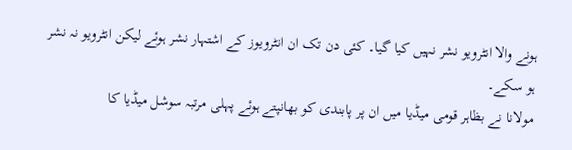ہونے والا انٹرویو نشر نہیں کیا گیا۔ کئی دن تک ان انٹرویوز کے اشتہار نشر ہوئے لیکن انٹرویو نہ نشر ہو سکے۔
مولانا نے بظاہر قومی میڈیا میں ان پر پابندی کو بھانپتے ہوئے پہلی مرتبہ سوشل میڈیا کا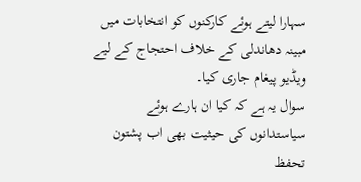سہارا لیتے ہوئے کارکنوں کو انتخابات میں مبینہ دھاندلی کے خلاف احتجاج کے لیے ویڈیو پیغام جاری کیا۔
سوال یہ ہے کہ کیا ان ہارے ہوئے سیاستدانوں کی حیثیت بھی اب پشتون تحفظ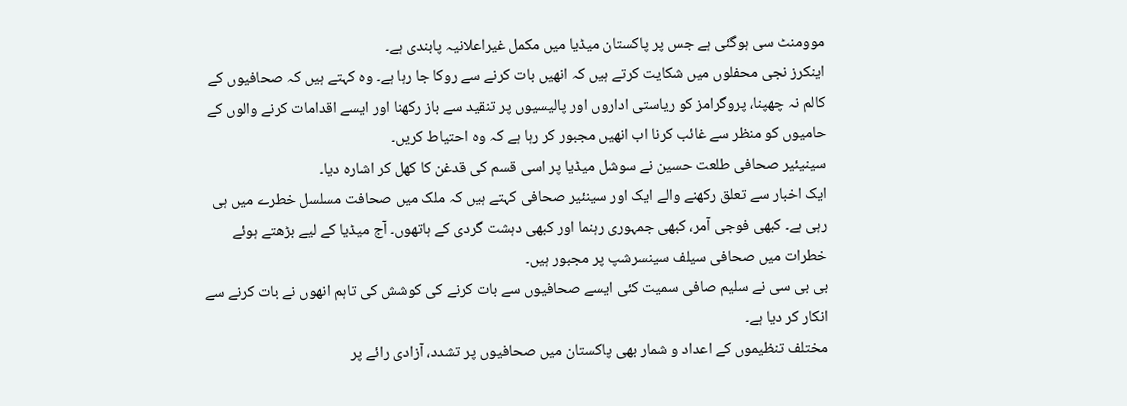موومنٹ سی ہوگئی ہے جس پر پاکستان میڈیا میں مکمل غیراعلانیہ پابندی ہے۔
اینکرز نجی محفلوں میں شکایت کرتے ہیں کہ انھیں بات کرنے سے روکا جا رہا ہے۔ وہ کہتے ہیں کہ صحافیوں کے کالم نہ چھپنا، پروگرامز کو ریاستی اداروں اور پالیسیوں پر تنقید سے باز رکھنا اور ایسے اقدامات کرنے والوں کے حامیوں کو منظر سے غائب کرنا اب انھیں مجبور کر رہا ہے کہ وہ احتیاط کریں۔
سینیئیر صحافی طلعت حسین نے سوشل میڈیا پر اسی قسم کی قدغن کا کھل کر اشارہ دیا۔
ایک اخبار سے تعلق رکھنے والے ایک اور سینئیر صحافی کہتے ہیں کہ ملک میں صحافت مسلسل خطرے میں ہی رہی ہے۔ کبھی فوجی آمر، کبھی جمہوری رہنما اور کبھی دہشت گردی کے ہاتھوں۔ آج میڈیا کے لیے بڑھتے ہوئے خطرات میں صحافی سیلف سینسرشپ پر مجبور ہیں۔
بی بی سی نے سلیم صافی سمیت کئی ایسے صحافیوں سے بات کرنے کی کوشش کی تاہم انھوں نے بات کرنے سے انکار کر دیا ہے۔
مختلف تنظیموں کے اعداد و شمار بھی پاکستان میں صحافیوں پر تشدد، آزادی رائے پر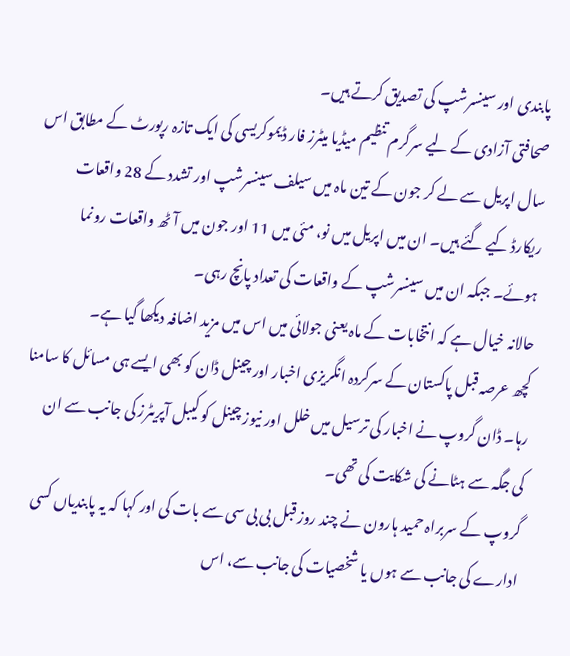پابندی اور سینسرشپ کی تصدیق کرتے ہیں۔
صحافتی آزادی کے لیے سرگرم تنظیم میڈیا میٹرز فار ڈیموکریسی کی ایک تازہ رپورٹ کے مطابق اس سال اپریل سے لے کر جون کے تین ماہ میں سیلف سینسرشپ اور تشدد کے 28 واقعات ریکارڈ کیے گئے ہیں۔ ان میں اپریل میں نو، مئی میں 11 اور جون میں آٹھ واقعات رونما ہوئے۔ جبکہ ان میں سینسرشپ کے واقعات کی تعداد پانچ رہی۔
حالانہ خیال ہے کہ انتخابات کے ماہ یعنی جولائی میں اس میں مزید اضافہ دیکھا گیا ہے۔
کچھ عرصہ قبل پاکستان کے سرکردہ انگریزی اخبار اور چینل ڈان کو بھی ایسے ہی مسائل کا سامنا رہا۔ ڈان گروپ نے اخبار کی ترسیل میں خلل اور نیوز چینل کو کیبل آپریٹرز کی جانب سے ان کی جگہ سے ہٹانے کی شکایت کی تھی۔
گروپ کے سربراہ حمید ہارون نے چند روز قبل بی بی سی سے بات کی اور کہا کہ یہ پابندیاں کسی ادارے کی جانب سے ہوں یا شخصیات کی جانب سے، اس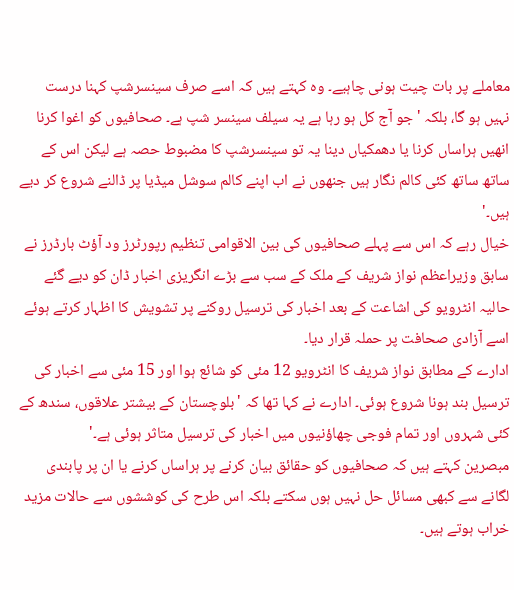معاملے پر بات چیت ہونی چاہیے۔ وہ کہتے ہیں کہ اسے صرف سینسرشپ کہنا درست نہیں ہو گا، بلکہ 'جو آج کل ہو رہا ہے یہ سیلف سینسر شپ ہے۔ صحافیوں کو اغوا کرنا انھیں ہراساں کرنا یا دھمکیاں دینا یہ تو سینسرشپ کا مضبوط حصہ ہے لیکن اس کے ساتھ ساتھ کئی کالم نگار ہیں جنھوں نے اب اپنے کالم سوشل میڈیا پر ڈالنے شروع کر دیے ہیں۔'
خیال رہے کہ اس سے پہلے صحافیوں کی بین الاقوامی تنظیم رپورٹرز ود آؤٹ بارڈرز نے سابق وزیراعظم نواز شریف کے ملک کے سب سے بڑے انگریزی اخبار ڈان کو دیے گئے حالیہ انٹرویو کی اشاعت کے بعد اخبار کی ترسیل روکنے پر تشویش کا اظہار کرتے ہوئے اسے آزادی صحافت پر حملہ قرار دیا۔
ادارے کے مطابق نواز شریف کا انٹرویو 12 مئی کو شائع ہوا اور 15 مئی سے اخبار کی ترسیل بند ہونا شروع ہوئی۔ ادارے نے کہا تھا کہ 'بلوچستان کے بیشتر علاقوں، سندھ کے کئی شہروں اور تمام فوجی چھاؤنیوں میں اخبار کی ترسیل متاثر ہوئی ہے۔'
مبصرین کہتے ہیں کہ صحافیوں کو حقائق بیان کرنے پر ہراساں کرنے یا ان پر پابندی لگانے سے کبھی مسائل حل نہیں ہوں سکتے بلکہ اس طرح کی کوششوں سے حالات مزید خراب ہوتے ہیں۔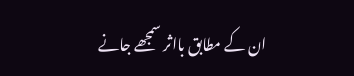ان کے مطابق بااثر سمجھے جانے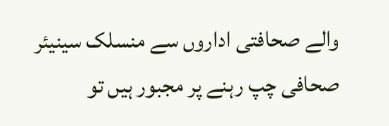والے صحافتی اداروں سے منسلک سینیئر صحافی چپ رہنے پر مجبور ہیں تو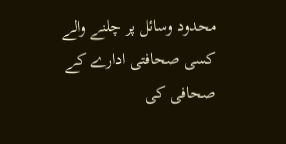محدود وسائل پر چلنے والے کسی صحافتی ادارے کے صحافی کی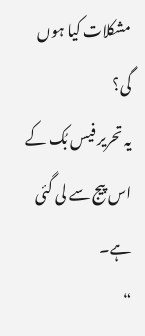مشکلات کیا ہوں گی؟
یہ تحریر فیس بُک کے اس پیج سے لی گئی ہے۔
“